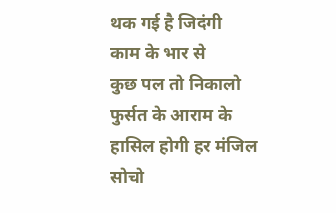थक गई है जिदंगी
काम के भार से
कुछ पल तो निकालो
फुर्सत के आराम के
हासिल होगी हर मंजिल
सोचो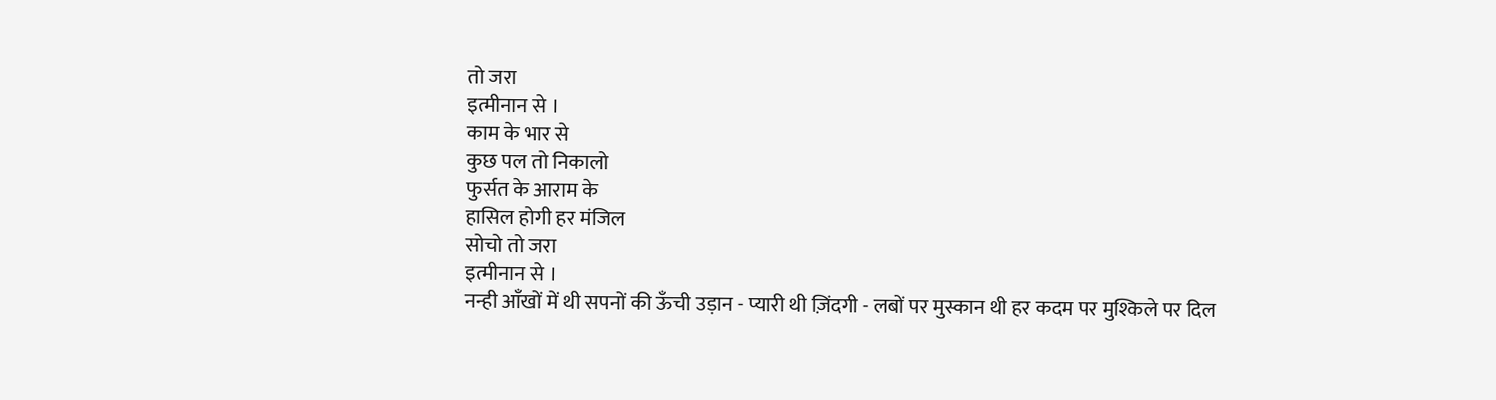तो जरा
इत्मीनान से ।
काम के भार से
कुछ पल तो निकालो
फुर्सत के आराम के
हासिल होगी हर मंजिल
सोचो तो जरा
इत्मीनान से ।
नन्ही आँखों में थी सपनों की ऊँची उड़ान - प्यारी थी ज़िंदगी - लबों पर मुस्कान थी हर कदम पर मुश्किले पर दिल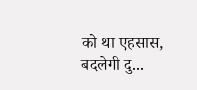को था एहसास, बदलेगी दु...